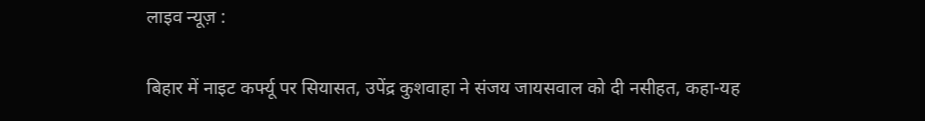लाइव न्यूज़ :

बिहार में नाइट कर्फ्यू पर सियासत, उपेंद्र कुशवाहा ने संजय जायसवाल को दी नसीहत, कहा-यह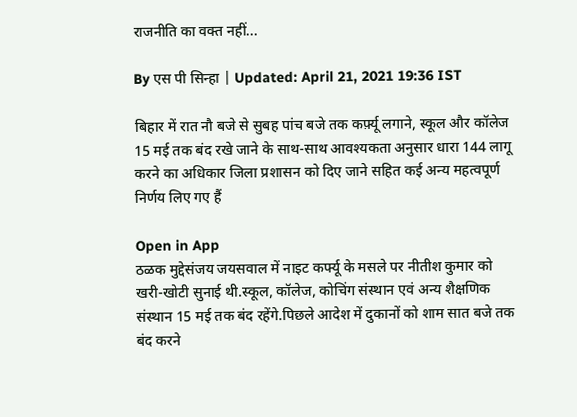राजनीति का वक्त नहीं...

By एस पी सिन्हा | Updated: April 21, 2021 19:36 IST

बिहार में रात नौ बजे से सुबह पांच बजे तक कर्फ़्यू लगाने, स्कूल और कॉलेज 15 मई तक बंद रखे जाने के साथ-साथ आवश्यकता अनुसार धारा 144 लागू करने का अधिकार जिला प्रशासन को दिए जाने सहित कई अन्य महत्वपूर्ण निर्णय लिए गए हैं

Open in App
ठळक मुद्देसंजय जयसवाल में नाइट कर्फ्यू के मसले पर नीतीश कुमार को खरी-खोटी सुनाई थी.स्कूल, कॉलेज, कोचिंग संस्थान एवं अन्य शैक्षणिक संस्थान 15 मई तक बंद रहेंगे.पिछले आदेश में दुकानों को शाम सात बजे तक बंद करने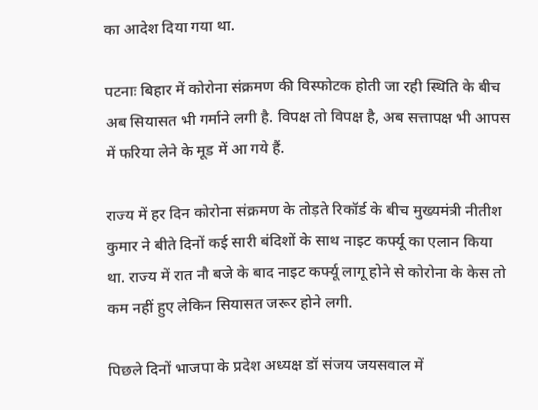का आदेश दिया गया था.

पटनाः बिहार में कोरोना संक्रमण की विस्‍फोटक होती जा रही स्थिति के बीच अब सियासत भी गर्माने लगी है. विपक्ष तो विपक्ष है, अब सत्तापक्ष भी आपस में फरिया लेने के मूड में आ गये हैं.

राज्य में हर दिन कोरोना संक्रमण के तोड़ते रिकॉर्ड के बीच मुख्यमंत्री नीतीश कुमार ने बीते दिनों कई सारी बंदिशों के साथ नाइट कर्फ्यू का एलान किया था. राज्य में रात नौ बजे के बाद नाइट कर्फ्यू लागू होने से कोरोना के केस तो कम नहीं हुए लेकिन सियासत जरूर होने लगी.

पिछले दिनों भाजपा के प्रदेश अध्यक्ष डॉ संजय जयसवाल में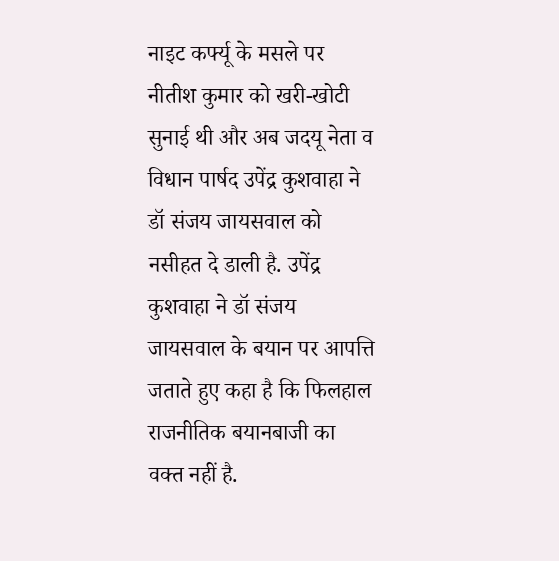नाइट कर्फ्यू के मसले पर नीतीश कुमार को खरी-खोटी सुनाई थी और अब जदयू नेता व विधान पार्षद उपेंद्र कुशवाहा ने डॉ संजय जायसवाल को नसीहत दे डाली है. उपेंद्र कुशवाहा ने डॉ संजय जायसवाल के बयान पर आपत्ति जताते हुए कहा है कि फिलहाल राजनीतिक बयानबाजी का वक्त नहीं है.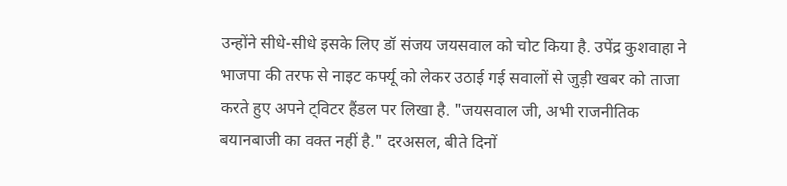उन्होंने सीधे-सीधे इसके लिए डॉ संजय जयसवाल को चोट किया है. उपेंद्र कुशवाहा ने भाजपा की तरफ से नाइट कर्फ्यू को लेकर उठाई गई सवालों से जुड़ी खबर को ताजा करते हुए अपने ट्विटर हैंडल पर लिखा है. "जयसवाल जी, अभी राजनीतिक बयानबाजी का वक्त नहीं है." दरअसल, बीते दिनों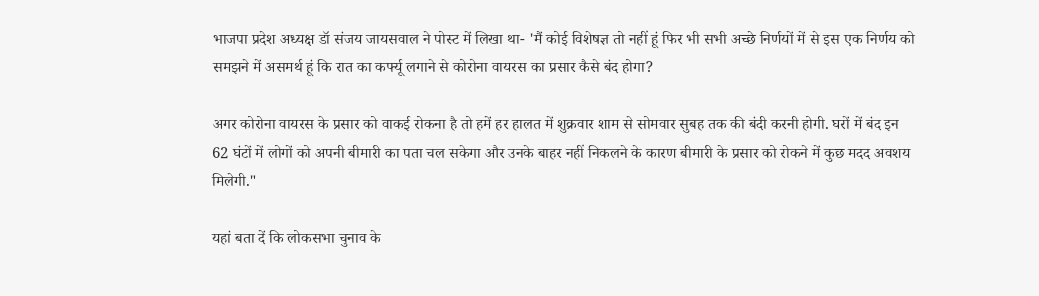भाजपा प्रदेश अध्यक्ष डॉ संजय जायसवाल ने पोस्ट में लिखा था- 'मैं कोई विशेषज्ञ तो नहीं हूं फिर भी सभी अच्छे निर्णयों में से इस एक निर्णय को समझने में असमर्थ हूं कि रात का कर्फ्यू लगाने से कोरोना वायरस का प्रसार कैसे बंद होगा?

अगर कोरोना वायरस के प्रसार को वाकई रोकना है तो हमें हर हालत में शुक्रवार शाम से सोमवार सुबह तक की बंदी करनी होगी. घरों में बंद इन 62 घंटों में लोगों को अपनी बीमारी का पता चल सकेगा और उनके बाहर नहीं निकलने के कारण बीमारी के प्रसार को रोकने में कुछ मदद अवशय मिलेगी."

यहां बता दें कि लोकसभा चुनाव के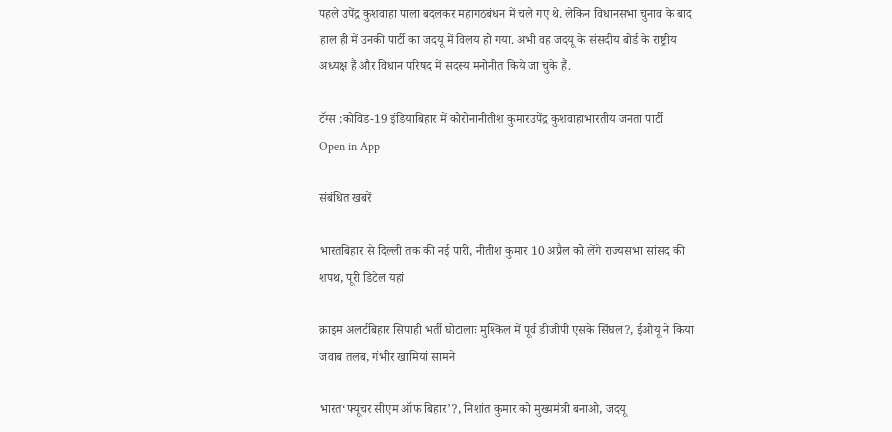पहले उपेंद्र कुशवाहा पाला बदलकर महागठबंधन में चले गए थे. लेकिन विधानसभा चुनाव के बाद हाल ही में उनकी पार्टी का जदयू में विलय हो गया. अभी वह जदयू के संसदीय बोर्ड के राष्ट्रीय अध्यक्ष हैं और विधान परिषद में सदस्य मनोनीत किये जा चुके हैं.

टॅग्स :कोविड-19 इंडियाबिहार में कोरोनानीतीश कुमारउपेंद्र कुशवाहाभारतीय जनता पार्टी
Open in App

संबंधित खबरें

भारतबिहार से दिल्ली तक की नई पारी, नीतीश कुमार 10 अप्रैल को लेंगे राज्यसभा सांसद की शपथ, पूरी डिटेल यहां

क्राइम अलर्टबिहार सिपाही भर्ती घोटालाः मुश्किल में पूर्व डीजीपी एसके सिंघल?, ईओयू ने किया जवाब तलब, गंभीर खामियां सामने

भारत‘फ्यूचर सीएम ऑफ बिहार’?, निशांत कुमार को मुख्यमंत्री बनाओ, जदयू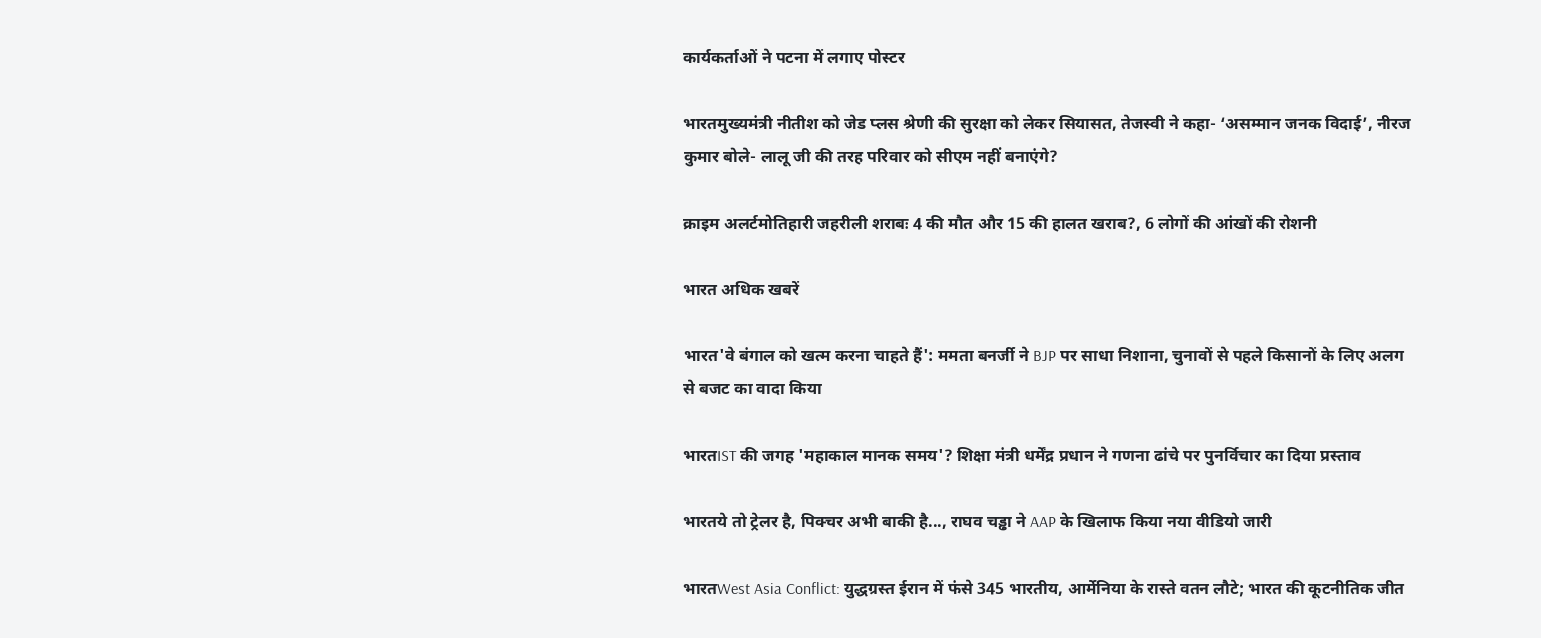कार्यकर्ताओं ने पटना में लगाए पोस्टर

भारतमुख्यमंत्री नीतीश को जेड प्लस श्रेणी की सुरक्षा को लेकर सियासत, तेजस्वी ने कहा- ‘असम्‍मान जनक विदाई’, नीरज कुमार बोले- लालू जी की तरह परिवार को सीएम नहीं बनाएंगे?

क्राइम अलर्टमोतिहारी जहरीली शराबः 4 की मौत और 15 की हालत खराब?, 6 लोगों की आंखों की रोशनी

भारत अधिक खबरें

भारत'वे बंगाल को खत्म करना चाहते हैं': ममता बनर्जी ने BJP पर साधा निशाना, चुनावों से पहले किसानों के लिए अलग से बजट का वादा किया

भारतIST की जगह 'महाकाल मानक समय'? शिक्षा मंत्री धर्मेंद्र प्रधान ने गणना ढांचे पर पुनर्विचार का दिया प्रस्ताव

भारतये तो ट्रेलर है, पिक्चर अभी बाकी है..., राघव चड्ढा ने AAP के खिलाफ किया नया वीडियो जारी

भारतWest Asia Conflict: युद्धग्रस्त ईरान में फंसे 345 भारतीय, आर्मेनिया के रास्ते वतन लौटे; भारत की कूटनीतिक जीत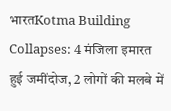भारतKotma Building Collapses: 4 मंजिला इमारत हुई जमींदोज, 2 लोगों की मलबे में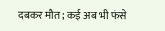दबकर मौत; कई अब भी फंसे